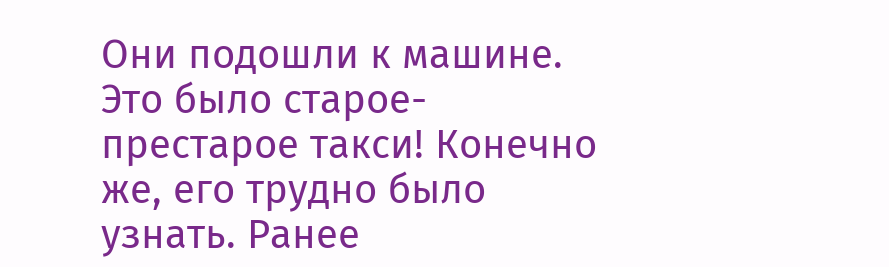Они подошли к машине. Это было старое-престарое такси! Конечно же, его трудно было узнать. Ранее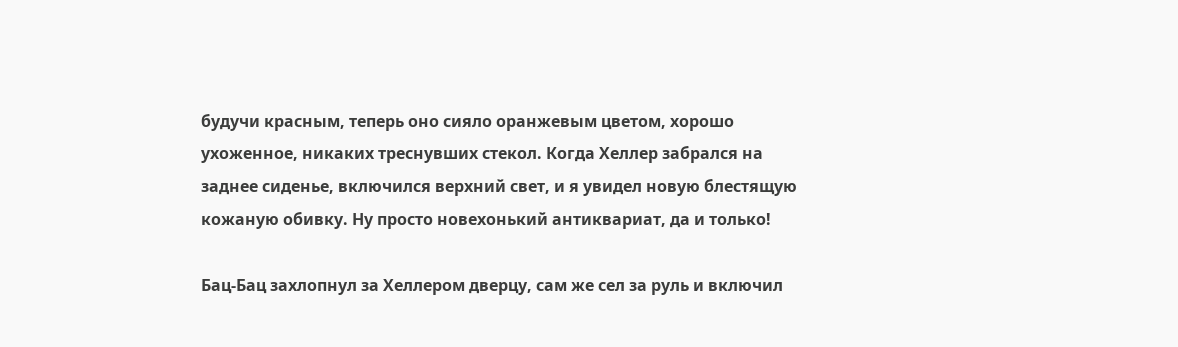будучи красным, теперь оно сияло оранжевым цветом, хорошо ухоженное, никаких треснувших стекол. Когда Хеллер забрался на заднее сиденье, включился верхний свет, и я увидел новую блестящую кожаную обивку. Ну просто новехонький антиквариат, да и только!

Бац-Бац захлопнул за Хеллером дверцу, сам же сел за руль и включил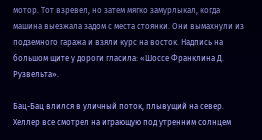мотор. Тот взревел, но затем мягко замурлыкал, когда машина выезжала задом с места стоянки. Они вымахнули из подземного гаража и взяли курс на восток. Надпись на большом щите у дороги гласила: «Шоссе Франклина Д. Рузвельта».

Бац-Бац влился в уличный поток, плывущий на север. Хеллер все смотрел на играющую под утренним солнцем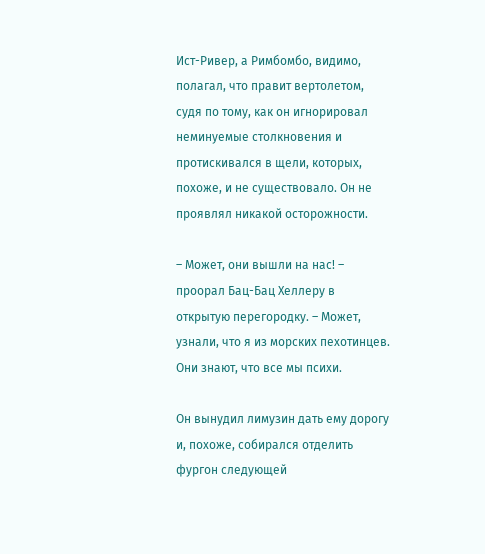Ист-Ривер, а Римбомбо, видимо, полагал, что правит вертолетом, судя по тому, как он игнорировал неминуемые столкновения и протискивался в щели, которых, похоже, и не существовало. Он не проявлял никакой осторожности.

– Может, они вышли на нас! – проорал Бац-Бац Хеллеру в открытую перегородку. – Может, узнали, что я из морских пехотинцев. Они знают, что все мы психи.

Он вынудил лимузин дать ему дорогу и, похоже, собирался отделить фургон следующей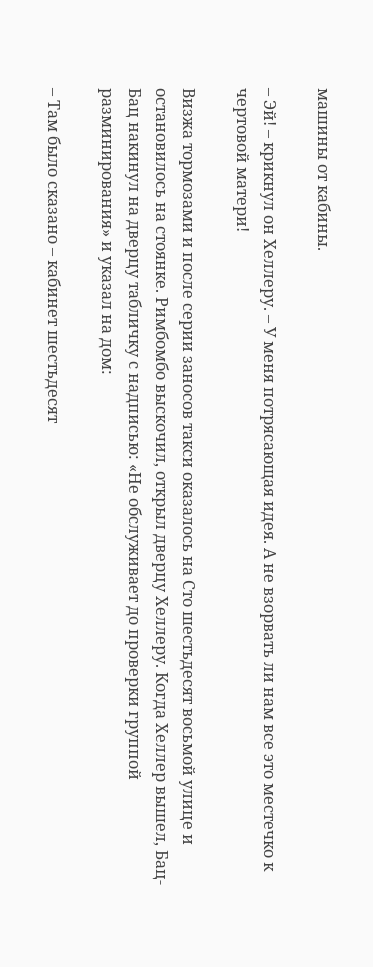машины от кабины.

– Эй! – крикнул он Хеллеру. – У меня потрясающая идея. А не взорвать ли нам все это местечко к чертовой матери!

Визжа тормозами и после серии заносов такси оказалось на Сто шестьдесят восьмой улице и остановилось на стоянке. Римбомбо выскочил, открыл дверцу Хеллеру. Когда Хеллер вышел, Бац-Бац накинул на дверцу табличку с надписью: «Не обслуживает до проверки группой разминирования» и указал на дом:

– Там было сказано – кабинет шестьдесят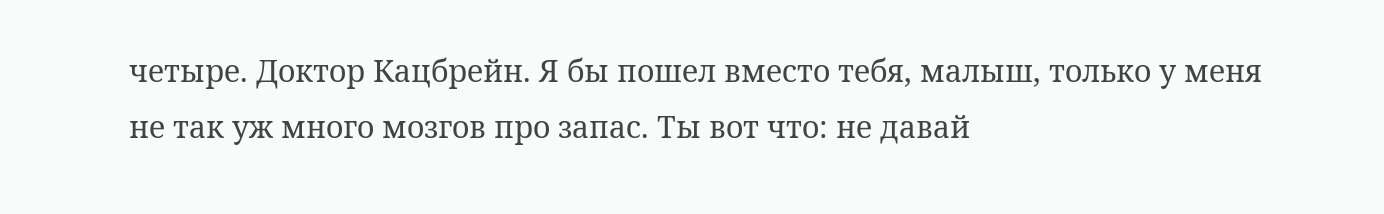четыре. Доктор Кацбрейн. Я бы пошел вместо тебя, малыш, только у меня не так уж много мозгов про запас. Ты вот что: не давай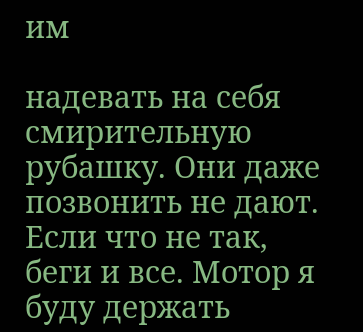им

надевать на себя смирительную рубашку. Они даже позвонить не дают. Если что не так, беги и все. Мотор я буду держать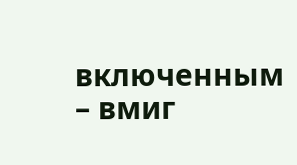включенным – вмиг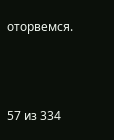оторвемся.



57 из 334